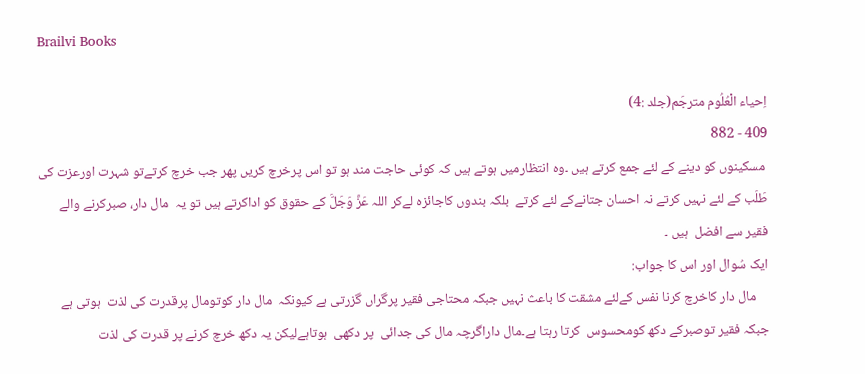Brailvi Books

اِحیاء الْعُلُوم مترجَم(جلد :4)
409 - 882
 مسکینوں کو دینے کے لئے جمع کرتے ہیں ۔وہ انتظارمیں ہوتے ہیں کہ کوئی حاجت مند ہو تو اس پرخرچ کریں پھر جب خرچ کرتےتو شہرت اورعزت کی طَلَب کے لئے نہیں کرتے نہ احسان جتانےکے لئے کرتے  بلکہ بندوں کاجائزہ لےکر اللہ عَزَّ وَجَلَّ کے حقوق کو اداکرتے ہیں تو یہ  مال دار، صبرکرنے والے فقیر سے افضل  ہیں ۔
ایک سُوال اور اس کا جواب:
    مال دار کاخرچ کرنا نفس کےلئے مشقت کا باعث نہیں جبکہ محتاجی فقیر پرگراں گزرتی ہے کیونکہ  مال دار کوتومال پرقدرت کی لذت  ہوتی ہے جبکہ فقیر توصبرکے دکھ کومحسوس  کرتا رہتا ہے۔مال داراگرچہ مال کی جدائی  پر دکھی  ہوتاہےلیکن یہ دکھ خرچ کرنے پر قدرت کی لذت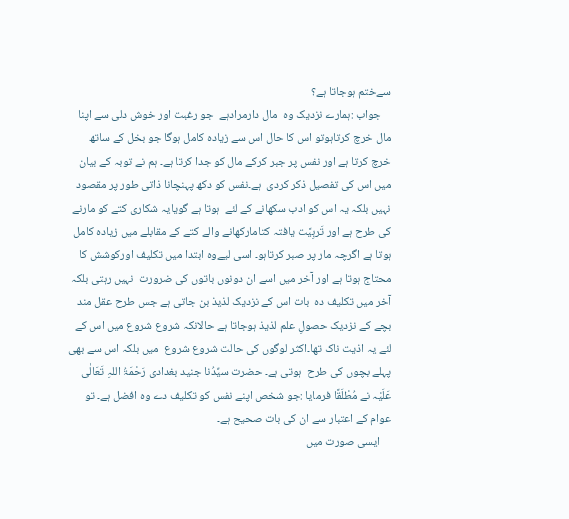سےختم ہوجاتا ہے؟
    جواب :ہمارے نزدیک وہ  مال دارمرادہے  جو رغبت اور خوش دلی سے اپنا مال خرچ کرتاہوتو اس کا حال اس سے زیادہ کامل ہوگا جو بخل کے ساتھ خرچ کرتا ہے اور نفس پر جبر کرکے مال کو جدا کرتا ہے۔ ہم نے توبہ کے بیان میں اس کی تفصیل ذکر کردی  ہے۔نفس کو دکھ پہنچانا ذاتی طور پر مقصود نہیں بلکہ یہ اس کو ادب سکھانے کے لئے  ہوتا ہے گویایہ شکاری کتے کو مارنے کی طرح ہے اور تَربِیَّت یافتہ کتامارکھانے والے کتے کے مقابلے میں زیادہ کامل ہوتا ہے اگرچہ مار پر صبر کرتاہو۔ اسی لیےوہ ابتدا میں تکلیف اورکوشش کا محتاج ہوتا ہے اور آخر میں اسے ان دونوں باتوں کی ضرورت  نہیں رہتی بلکہ آخر میں تکلیف دہ  بات اس کے نزدیک لذیذ بن جاتی ہے جس طرح عقل مند بچے کے نزدیک حصولِ علم لذیذ ہوجاتا ہے حالانکہ شروع شروع میں اس کے لئے یہ اذیت ناک تھا۔اکثر لوگوں کی حالت شروع شروع  میں بلکہ اس سے بھی پہلے بچوں کی طرح  ہوتی ہے۔ حضرت سیِّدُنا جنید بغدادی رَحْمَۃُ اللہِ تَعَالٰی عَلَیْہ نے مُطْلَقًا فرمایا :جو شخص اپنے نفس کو تکلیف دے وہ افضل ہے۔ تو عوام کے اعتبار سے ان کی بات صحیح ہے۔
    ایسی صورت میں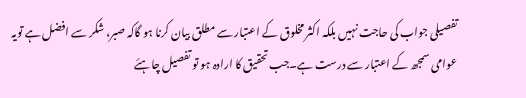تفصیلی جواب کی حاجت نہیں بلکہ اکثر مخلوق کے اعتبار سے مطلق بیان کرنا ہو گاکہ صبر، شکر سے افضل ہے تویہ عوامی سمجھ کے اعتبار سے درست ہے۔جب تحقیق کا ارادہ ہو تو تفصیل چاہئے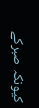کیونکہ صبرکے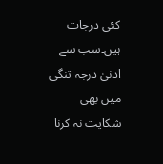کئی درجات ہیں۔سب سے ادنیٰ درجہ تنگی میں بھی شکایت نہ کرنا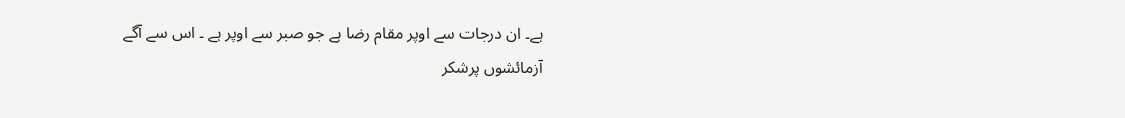ہے۔ ان درجات سے اوپر مقام رضا ہے جو صبر سے اوپر ہے ۔ اس سے آگے آزمائشوں پرشکر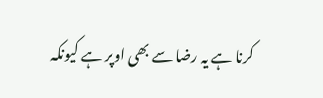کرنا ہے یہ رضا سے بھی اوپر ہے کیونکہ